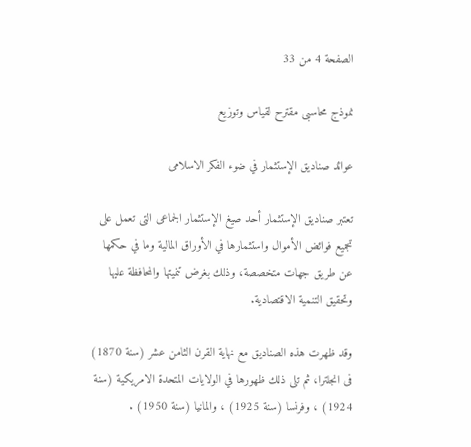الصفحة 4 من 33

نموذج محاسبى مقترح لقياس وتوزيع

عوائد صناديق الإستثمار في ضوء الفكر الاسلامى

تعتبر صناديق الإستثمار أحد صيغ الإستثمار الجماعى التى تعمل على تجميع فوائض الأموال واستثمارها في الأوراق المالية وما في حكمها عن طريق جهات متخصصة، وذلك بغرض تنميتها والمحافظة عليها وتحقيق التنمية الاقتصادية.

وقد ظهرت هذه الصناديق مع نهاية القرن الثامن عشر (سنة 1870) فى انجلترا، ثم تلى ذلك ظهورها في الولايات المتحدة الامريكية (سنة 1924) ، وفرنسا (سنة 1925) ، والمانيا (سنة 1950) .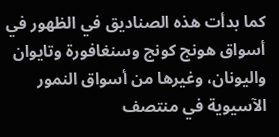كما بدأت هذه الصناديق في الظهور في أسواق هونج كونج وسنغافورة وتايوان واليونان، وغيرها من أسواق النمور الآسيوية في منتصف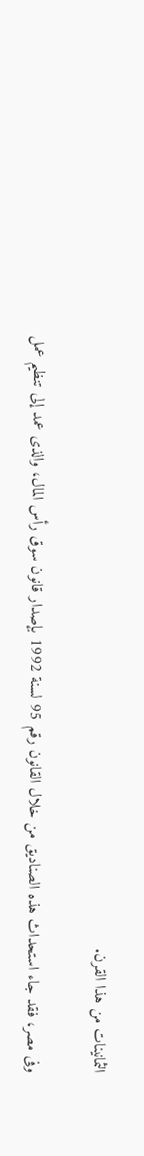الثمانينات من هذا القرن.

وفى مصر، فقد جاء استحداث هذه الصناديق من خلال القانون رقم 95 لسنة 1992 بإصدار قانون سوق رأس المال، والذى عمد إلى تنظيم عمل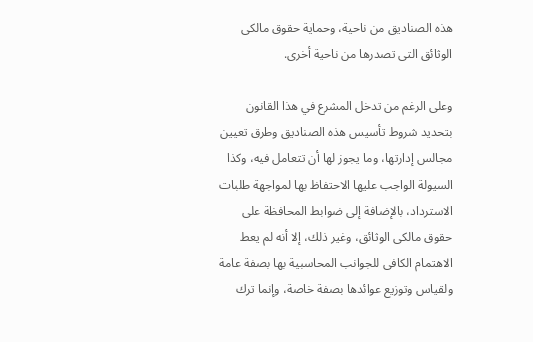هذه الصناديق من ناحية، وحماية حقوق مالكى الوثائق التى تصدرها من ناحية أخرى.

وعلى الرغم من تدخل المشرع في هذا القانون بتحديد شروط تأسيس هذه الصناديق وطرق تعيين مجالس إدارتها، وما يجوز لها أن تتعامل فيه، وكذا السيولة الواجب عليها الاحتفاظ بها لمواجهة طلبات الاسترداد، بالإضافة إلى ضوابط المحافظة على حقوق مالكى الوثائق، وغير ذلك، إلا أنه لم يعط الاهتمام الكافى للجوانب المحاسبية بها بصفة عامة ولقياس وتوزيع عوائدها بصفة خاصة، وإنما ترك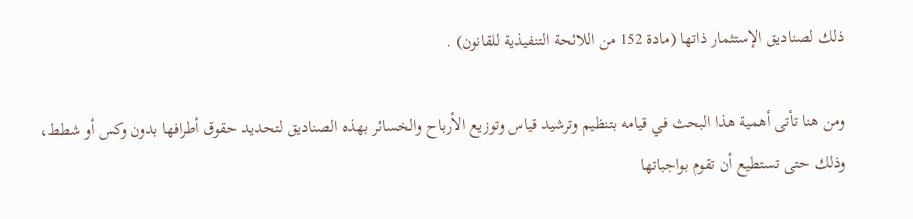ذلك لصناديق الإستثمار ذاتها (مادة 152 من اللائحة التنفيذية للقانون) .

ومن هنا تأتى أهمية هذا البحث في قيامه بتنظيم وترشيد قياس وتوزيع الأرباح والخسائر بهذه الصناديق لتحديد حقوق أطرافها بدون وكس أو شطط، وذلك حتى تستطيع أن تقوم بواجباتها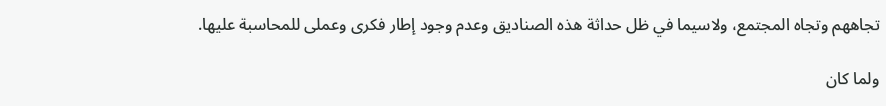تجاههم وتجاه المجتمع، ولاسيما في ظل حداثة هذه الصناديق وعدم وجود إطار فكرى وعملى للمحاسبة عليها.

ولما كان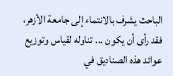الباحث يشرف بالانتماء إلى جامعة الأزهر، فقد رأى أن يكون ... تناوله لقياس وتوزيع عوائد هذه الصناديق في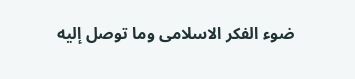ضوء الفكر الاسلامى وما توصل إليه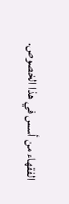الفقهاء من أسس في هذا الخصوص.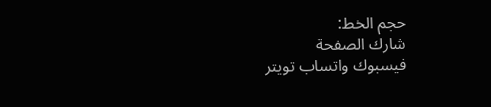حجم الخط:
شارك الصفحة
فيسبوك واتساب تويتر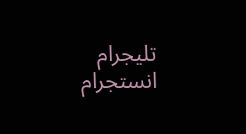تليجرام انستجرام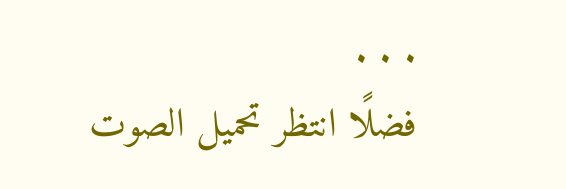. . .
فضلًا انتظر تحميل الصوت